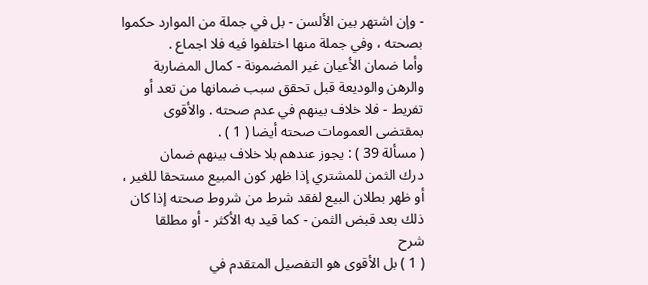- وإن اشتهر بين الألسن - بل في جملة من الموارد حكموا
بصحته ، وفي جملة منها اختلفوا فيه فلا اجماع .
وأما ضمان الأعيان غير المضمونة - كمال المضاربة
والرهن والوديعة قبل تحقق سبب ضمانها من تعد أو
تفريط - فلا خلاف بينهم في عدم صحته . والأقوى
بمقتضى العمومات صحته أيضا ( 1 ) .
( مسألة 39 ) : يجوز عندهم بلا خلاف بينهم ضمان
درك الثمن للمشتري إذا ظهر كون المبيع مستحقا للغير ،
أو ظهر بطلان البيع لفقد شرط من شروط صحته إذا كان
ذلك بعد قبض الثمن - كما قيد به الأكثر - أو مطلقا
شرح
( 1 ) بل الأقوى هو التفصيل المتقدم في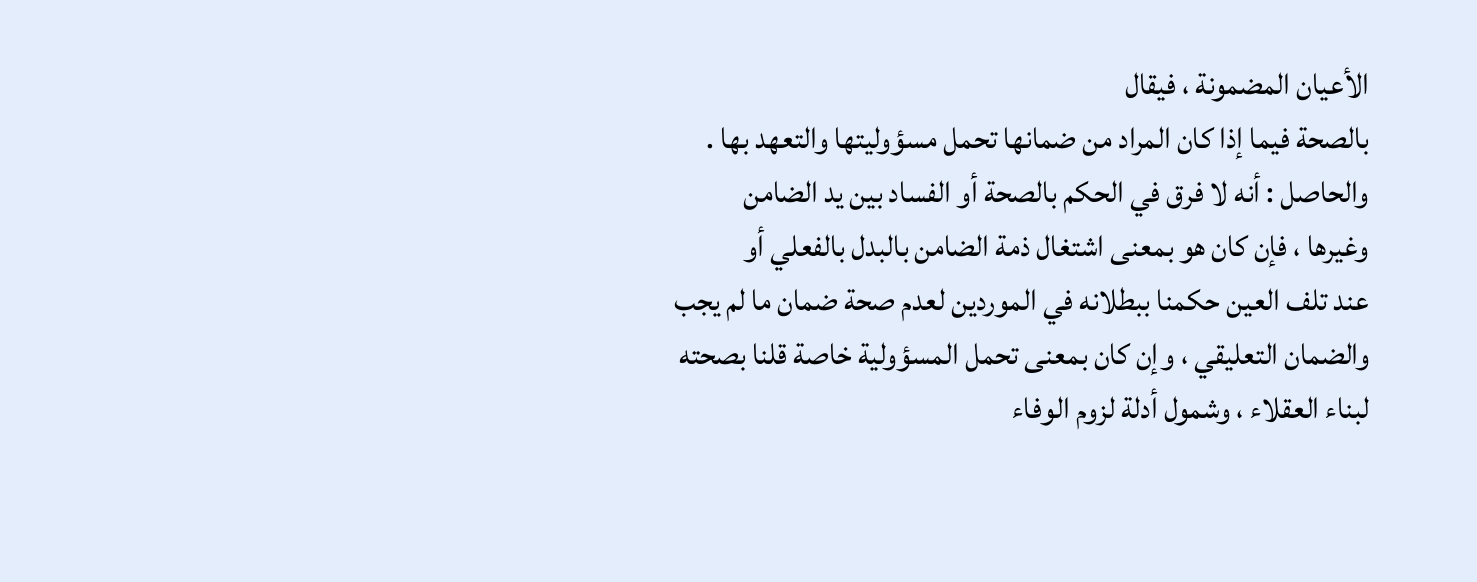الأعيان المضمونة ، فيقال
بالصحة فيما إذا كان المراد من ضمانها تحمل مسؤوليتها والتعهد بها .
والحاصل : أنه لا فرق في الحكم بالصحة أو الفساد بين يد الضامن
وغيرها ، فإن كان هو بمعنى اشتغال ذمة الضامن بالبدل بالفعلي أو
عند تلف العين حكمنا ببطلانه في الموردين لعدم صحة ضمان ما لم يجب
والضمان التعليقي ، وإن كان بمعنى تحمل المسؤولية خاصة قلنا بصحته
لبناء العقلاء ، وشمول أدلة لزوم الوفاء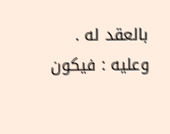بالعقد له .
وعليه : فيكون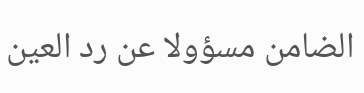الضامن مسؤولا عن رد العين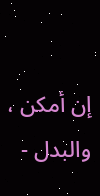إن أمكن ،
والبدل -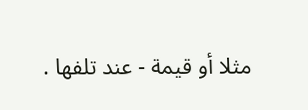مثلا أو قيمة - عند تلفها .